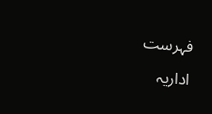فہرست
اداریہ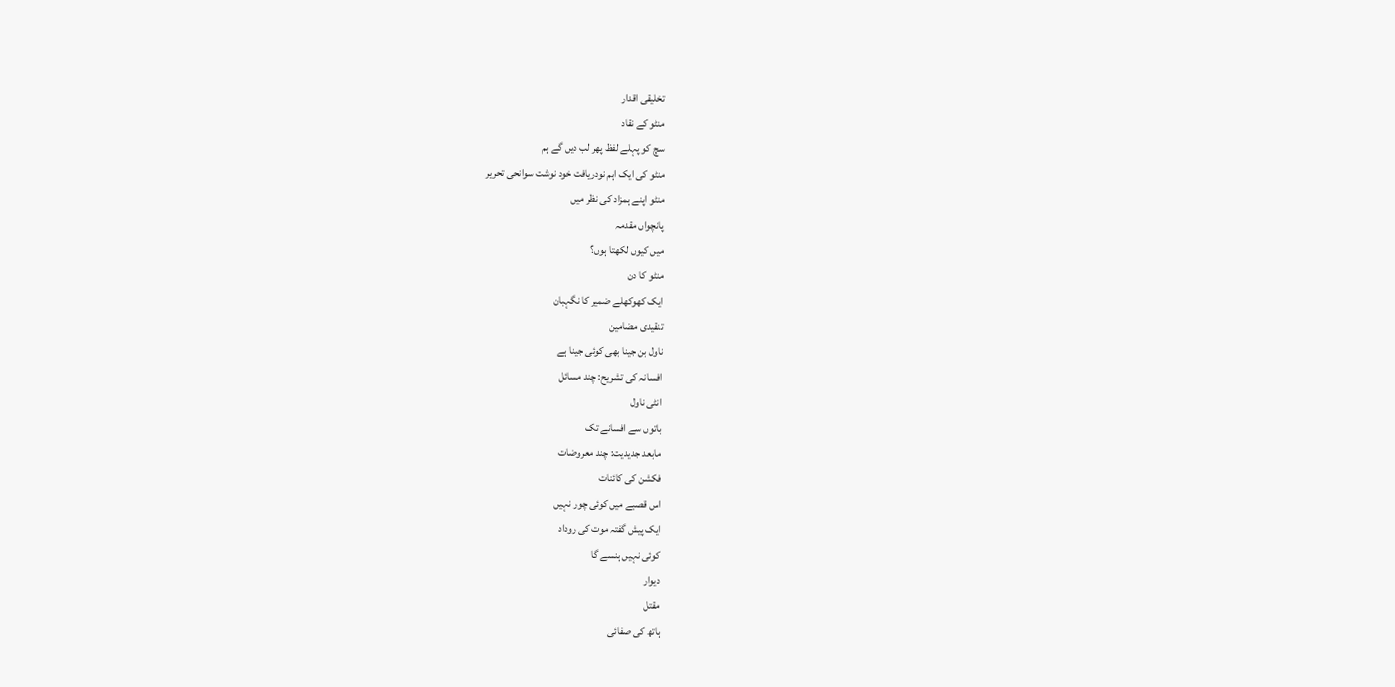تخلیقی اقدار
منٹو کے نقاد
سچ کو پہلے لفظ پھر لب دیں گے ہم
منٹو کی ایک اہم نودریافت خود نوشت سوانحی تحریر
منٹو اپنے ہمزاد کی نظر میں
پانچواں مقدمہ
میں کیوں لکھتا ہوں؟
منٹو کا دن
ایک کھوکھلے ضمیر کا نگہبان
تنقیدی مضامین
ناول بن جینا بھی کوئی جینا ہے
افسانہ کی تشریح: چند مسائل
انٹی ناول
باتوں سے افسانے تک
مابعد جدیدیت: چند معروضات
فکشن کی کائنات
اس قصبے میں کوئی چور نہیں
ایک پیش گفتہ موت کی روداد
کوئی نہیں ہنسے گا
دیوار
مقتل
ہاتھ کی صفائی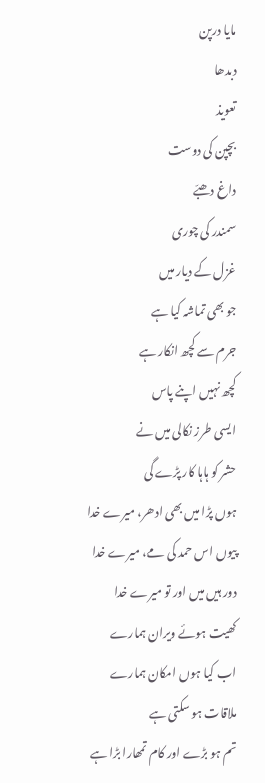مایا درپن
دبدھا
تعویذ
بچپن کی دوست
داغ دھبّے
سمندر کی چوری
غزل کے دیار میں
جو بھی تماشہ کیا ہے
جرم سے کچھ انکار ہے
کچھ نہیں اپنے پاس
ایسی طرز نکالی میں نے
حشر کو ہاہا کار پڑے گی
ہوں پڑا میں بھی ادھر، میرے خدا
پیوں اس حمد کی مے، میرے خدا
دور ہیں میں اور تو میرے خدا
کھیت ہوئے ویران ہمارے
اب کیا ہوں امکان ہمارے
ملاقات ہو سکتی ہے
تم ہو بڑے اور کام تمھارا بڑا ہے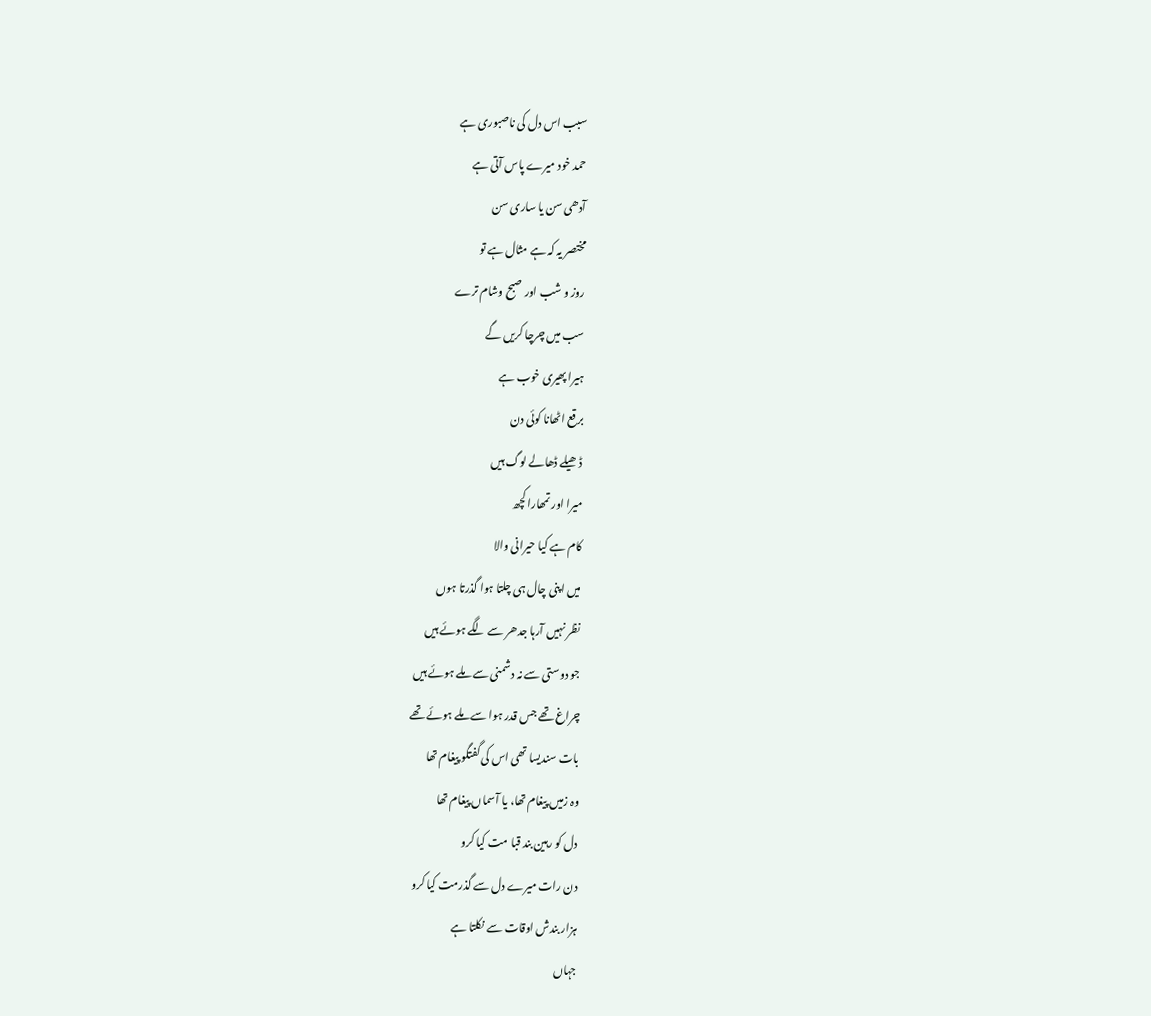سبب اس دل کی ناصبوری ہے
حمد خود میرے پاس آتی ہے
آدھی سن یا ساری سن
مختصر یہ کہ ہے مثال ہے تو
روز و شب اور صبح وشام ترے
سب میں چرچا کریں گے
ہیرا پھیری خوب ہے
برقع اٹھانا کوئی دن
ڈھیلے ڈھالے لوگ ہیں
میرا اور تمھارا کچھ
کام ہے کیا حیرانی والا
میں اپنی چال ہی چلتا ہوا گذرتا ہوں
نظر نہیں آرہا جدھر سے لگے ہوئے ہیں
جو دوستی سے نہ دشمنی سے ملے ہوئے ہیں
چراغ تھے جس قدر ہوا سے ملے ہوئے تھے
بات سندیسا تھی اس کی گفتگو پیغام تھا
وہ زمیں پیغام تھا، یا آسماں پیغام تھا
دل کو رہین بند قبا مت کیا کرو
دن رات میرے دل سے گذرمت کیا کرو
ہزار بندش اوقات سے نکلتا ہے
جہاں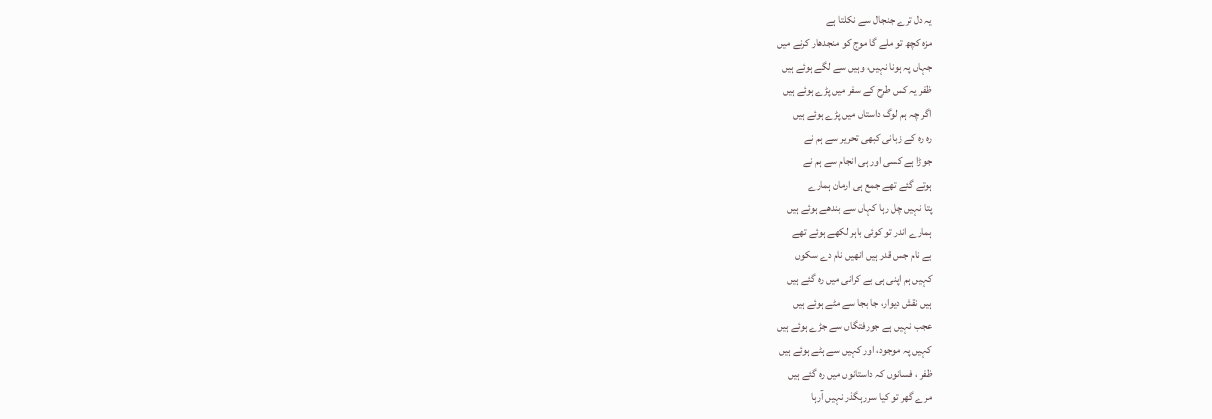یہ دل ترے جنجال سے نکلتا ہے
مزہ کچھ تو ملے گا موج کو منجدھار کرنے میں
جہاں پہ ہونا نہیں، وہیں سے لگے ہوئے ہیں
ظفر یہ کس طرح کے سفر میں پڑے ہوئے ہیں
اگر چہ ہم لوگ داستاں میں پڑے ہوئے ہیں
رہ رہ کے زبانی کبھی تحریر سے ہم نے
جوڑا ہے کسی اور ہی انجام سے ہم نے
ہوتے گئے تھے جمع ہی ارمان ہمارے
پتا نہیں چل رہا کہاں سے بندھے ہوئے ہیں
ہمارے اندر تو کوئی باہر لکھے ہوئے تھے
بے نام جس قدر ہیں انھیں نام دے سکوں
کہیں ہم اپنی ہی بے کرانی میں رہ گئے ہیں
ہیں نقش دیوار، جا بجا سے مٹے ہوئے ہیں
عجب نہیں ہے جورفتگاں سے جڑے ہوئے ہیں
کہیں پہ موجود، اور کہیں سے ہٹے ہوئے ہیں
ظفر ، فسانوں کہ داستانوں میں رہ گئے ہیں
مرے گھر تو کیا سررہگذر نہیں آرہا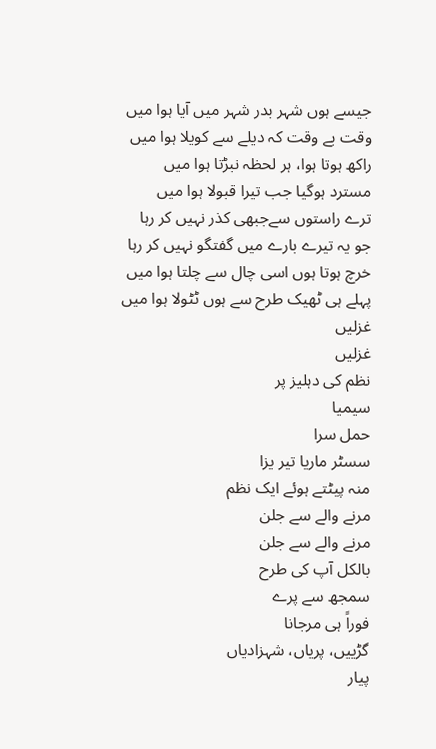جیسے ہوں شہر بدر شہر میں آیا ہوا میں
وقت بے وقت کہ دیلے سے کویلا ہوا میں
راکھ ہوتا ہوا، ہر لحظہ نبڑتا ہوا میں
مسترد ہوگیا جب تیرا قبولا ہوا میں
ترے راستوں سےجبھی کذر نہیں کر رہا
جو یہ تیرے بارے میں گفتگو نہیں کر رہا
خرچ ہوتا ہوں اسی چال سے چلتا ہوا میں
پہلے ہی ٹھیک طرح سے ہوں ٹٹولا ہوا میں
غزلیں
غزلیں
نظم کی دہلیز پر
سیمیا
حمل سرا
سسٹر ماریا تیر یزا
منہ پیٹتے ہوئے ایک نظم
مرنے والے سے جلن
مرنے والے سے جلن
بالکل آپ کی طرح
سمجھ سے پرے
فوراً ہی مرجانا
گڑییں، پریاں، شہزادیاں
پیار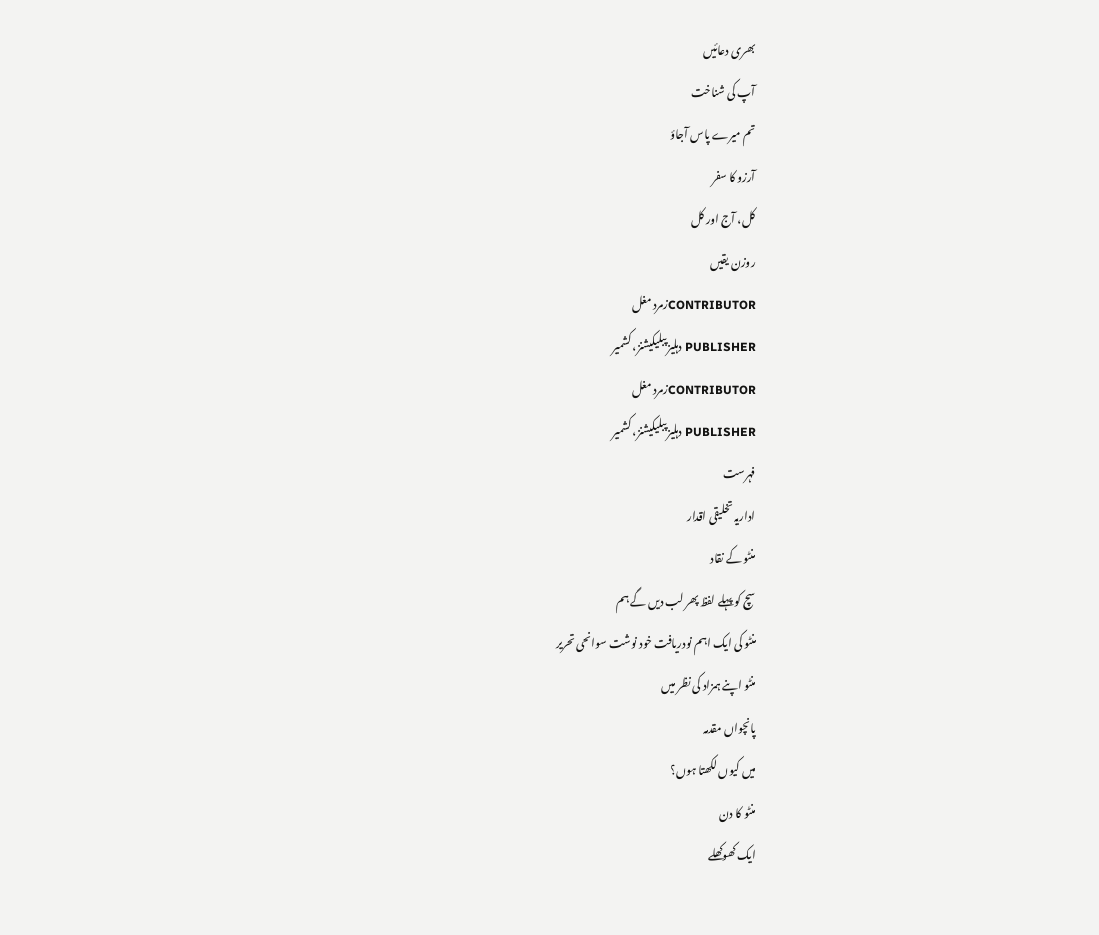بھری دعائیں
آپ کی شناخت
تم میرے پاس آجاؤ
آرزو کا سفر
کل، آج اور کل
روزن یقیں
CONTRIBUTORزمرد مغل
PUBLISHER دہلیز پبلیکیشنز، کشمیر
CONTRIBUTORزمرد مغل
PUBLISHER دہلیز پبلیکیشنز، کشمیر
فہرست
اداریہ تخلیقی اقدار
منٹو کے نقاد
سچ کو پہلے لفظ پھر لب دیں گے ہم
منٹو کی ایک اہم نودریافت خود نوشت سوانحی تحریر
منٹو اپنے ہمزاد کی نظر میں
پانچواں مقدمہ
میں کیوں لکھتا ہوں؟
منٹو کا دن
ایک کھوکھلے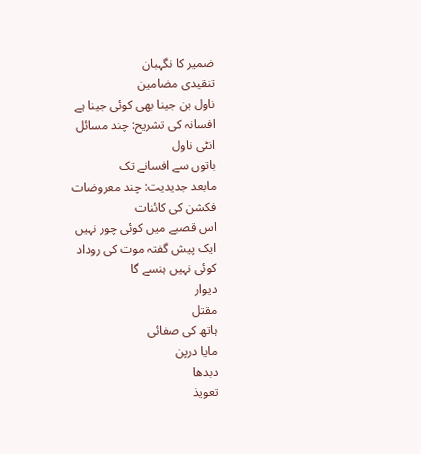ضمیر کا نگہبان
تنقیدی مضامین
ناول بن جینا بھی کوئی جینا ہے
افسانہ کی تشریح: چند مسائل
انٹی ناول
باتوں سے افسانے تک
مابعد جدیدیت: چند معروضات
فکشن کی کائنات
اس قصبے میں کوئی چور نہیں
ایک پیش گفتہ موت کی روداد
کوئی نہیں ہنسے گا
دیوار
مقتل
ہاتھ کی صفائی
مایا درپن
دبدھا
تعویذ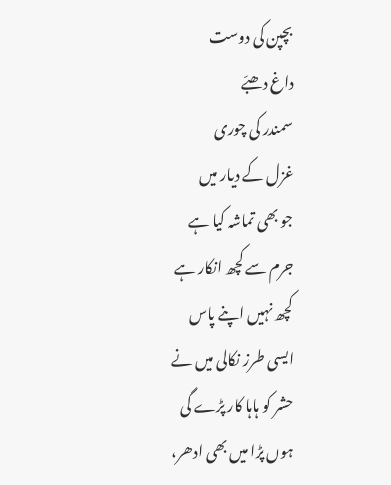بچپن کی دوست
داغ دھبّے
سمندر کی چوری
غزل کے دیار میں
جو بھی تماشہ کیا ہے
جرم سے کچھ انکار ہے
کچھ نہیں اپنے پاس
ایسی طرز نکالی میں نے
حشر کو ہاہا کار پڑے گی
ہوں پڑا میں بھی ادھر،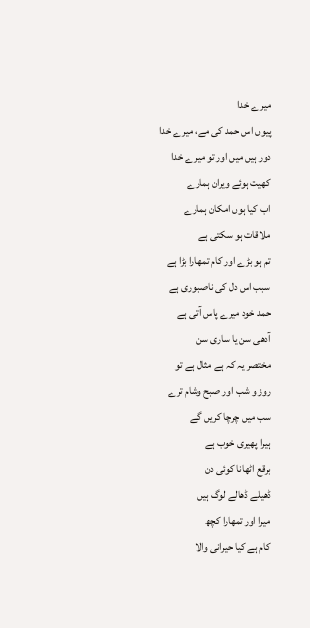میرے خدا
پیوں اس حمد کی مے، میرے خدا
دور ہیں میں اور تو میرے خدا
کھیت ہوئے ویران ہمارے
اب کیا ہوں امکان ہمارے
ملاقات ہو سکتی ہے
تم ہو بڑے اور کام تمھارا بڑا ہے
سبب اس دل کی ناصبوری ہے
حمد خود میرے پاس آتی ہے
آدھی سن یا ساری سن
مختصر یہ کہ ہے مثال ہے تو
روز و شب اور صبح وشام ترے
سب میں چرچا کریں گے
ہیرا پھیری خوب ہے
برقع اٹھانا کوئی دن
ڈھیلے ڈھالے لوگ ہیں
میرا اور تمھارا کچھ
کام ہے کیا حیرانی والا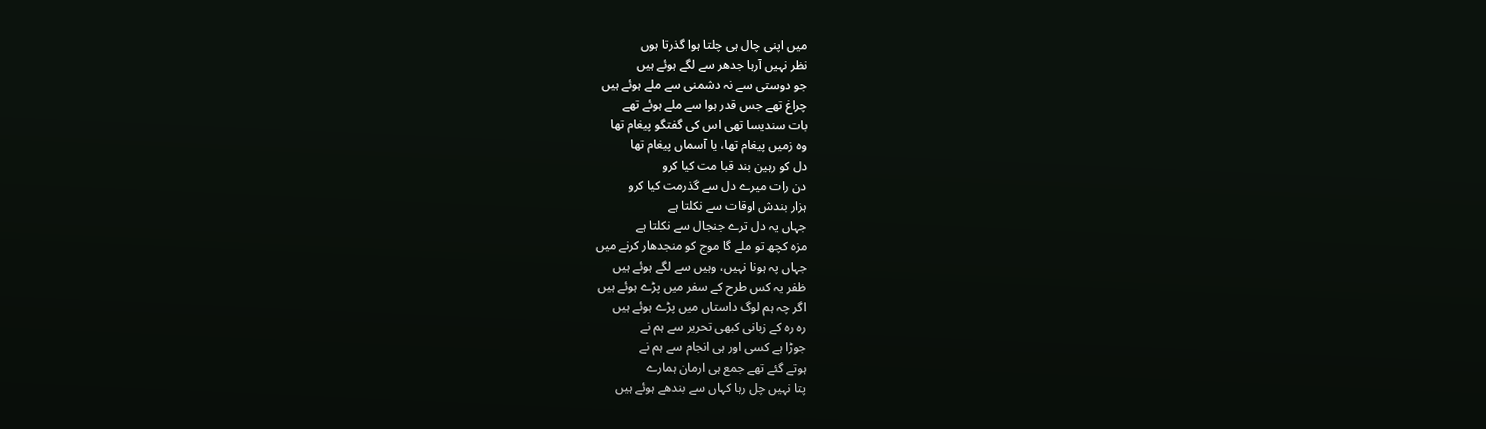میں اپنی چال ہی چلتا ہوا گذرتا ہوں
نظر نہیں آرہا جدھر سے لگے ہوئے ہیں
جو دوستی سے نہ دشمنی سے ملے ہوئے ہیں
چراغ تھے جس قدر ہوا سے ملے ہوئے تھے
بات سندیسا تھی اس کی گفتگو پیغام تھا
وہ زمیں پیغام تھا، یا آسماں پیغام تھا
دل کو رہین بند قبا مت کیا کرو
دن رات میرے دل سے گذرمت کیا کرو
ہزار بندش اوقات سے نکلتا ہے
جہاں یہ دل ترے جنجال سے نکلتا ہے
مزہ کچھ تو ملے گا موج کو منجدھار کرنے میں
جہاں پہ ہونا نہیں، وہیں سے لگے ہوئے ہیں
ظفر یہ کس طرح کے سفر میں پڑے ہوئے ہیں
اگر چہ ہم لوگ داستاں میں پڑے ہوئے ہیں
رہ رہ کے زبانی کبھی تحریر سے ہم نے
جوڑا ہے کسی اور ہی انجام سے ہم نے
ہوتے گئے تھے جمع ہی ارمان ہمارے
پتا نہیں چل رہا کہاں سے بندھے ہوئے ہیں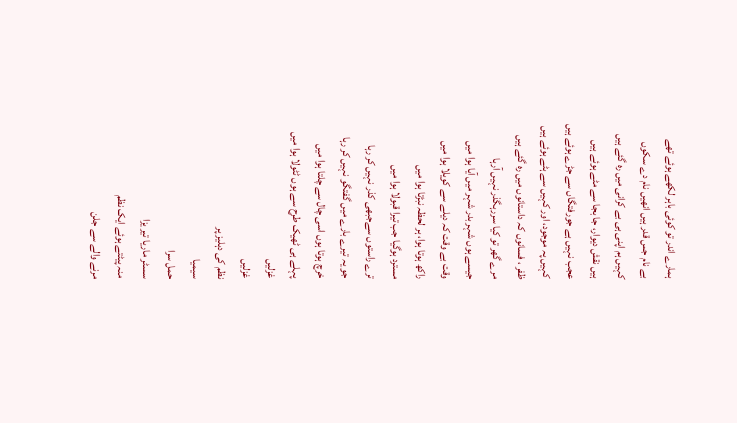ہمارے اندر تو کوئی باہر لکھے ہوئے تھے
بے نام جس قدر ہیں انھیں نام دے سکوں
کہیں ہم اپنی ہی بے کرانی میں رہ گئے ہیں
ہیں نقش دیوار، جا بجا سے مٹے ہوئے ہیں
عجب نہیں ہے جورفتگاں سے جڑے ہوئے ہیں
کہیں پہ موجود، اور کہیں سے ہٹے ہوئے ہیں
ظفر ، فسانوں کہ داستانوں میں رہ گئے ہیں
مرے گھر تو کیا سررہگذر نہیں آرہا
جیسے ہوں شہر بدر شہر میں آیا ہوا میں
وقت بے وقت کہ دیلے سے کویلا ہوا میں
راکھ ہوتا ہوا، ہر لحظہ نبڑتا ہوا میں
مسترد ہوگیا جب تیرا قبولا ہوا میں
ترے راستوں سےجبھی کذر نہیں کر رہا
جو یہ تیرے بارے میں گفتگو نہیں کر رہا
خرچ ہوتا ہوں اسی چال سے چلتا ہوا میں
پہلے ہی ٹھیک طرح سے ہوں ٹٹولا ہوا میں
غزلیں
غزلیں
نظم کی دہلیز پر
سیمیا
حمل سرا
سسٹر ماریا تیر یزا
منہ پیٹتے ہوئے ایک نظم
مرنے والے سے جلن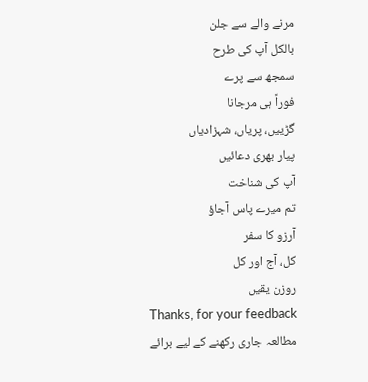مرنے والے سے جلن
بالکل آپ کی طرح
سمجھ سے پرے
فوراً ہی مرجانا
گڑییں، پریاں، شہزادیاں
پیار بھری دعائیں
آپ کی شناخت
تم میرے پاس آجاؤ
آرزو کا سفر
کل، آج اور کل
روزن یقیں
Thanks, for your feedback
مطالعہ جاری رکھنے کے لیے برائے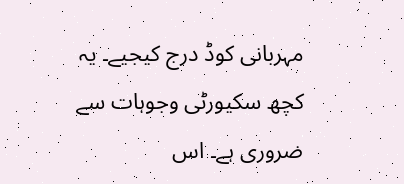مہربانی کوڈ درج کیجیے۔ یہ کچھ سکیورٹی وجوہات سے ضروری ہے۔ اس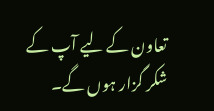تعاون کے لیے آپ کے شکر گزار ہوں گے۔